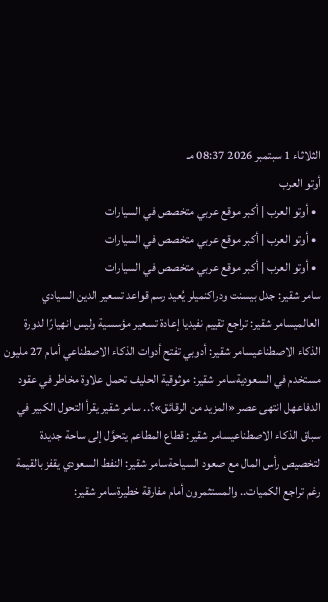الثلاثاء 1 سبتمبر 2026 08:37 مـ
أوتو العرب
  • أوتو العرب | أكبر موقع عربي متخصص في السيارات
  • أوتو العرب | أكبر موقع عربي متخصص في السيارات
  • أوتو العرب | أكبر موقع عربي متخصص في السيارات
سامر شقير: جدل بيسنت ودراكنميلر يُعيد رسم قواعد تسعير الدين السيادي العالميسامر شقير: تراجع تقييم نفيديا إعادة تسعير مؤسسية وليس انهيارًا لدورة الذكاء الاصطناعيسامر شقير: أدوبي تفتح أدوات الذكاء الاصطناعي أمام 27 مليون مستخدم في السعوديةسامر شقير: موثوقية الحليف تحمل علاوة مخاطر في عقود الدفاعهل انتهى عصر «المزيد من الرقائق»؟.. سامر شقير يقرأ التحول الكبير في سباق الذكاء الاصطناعيسامر شقير: قطاع المطاعم يتحوَّل إلى ساحة جديدة لتخصيص رأس المال مع صعود السياحةسامر شقير: النفط السعودي يقفز بالقيمة رغم تراجع الكميات.. والمستثمرون أمام مفارقة خطيرةسامر شقير: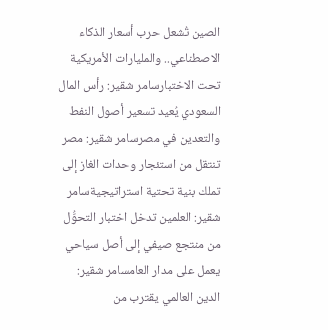الصين تُشعل حرب أسعار الذكاء الاصطناعي.. والمليارات الأمريكية تحت الاختبارسامر شقير: رأس المال السعودي يُعيد تسعير أصول النفط والتعدين في مصرسامر شقير: مصر تنتقل من استئجار وحدات الغاز إلى تملك بنية تحتية استراتيجيةسامر شقير: العلمين تدخل اختبار التحوُّل من منتجع صيفي إلى أصل سياحي يعمل على مدار العامسامر شقير: الدين العالمي يقترب من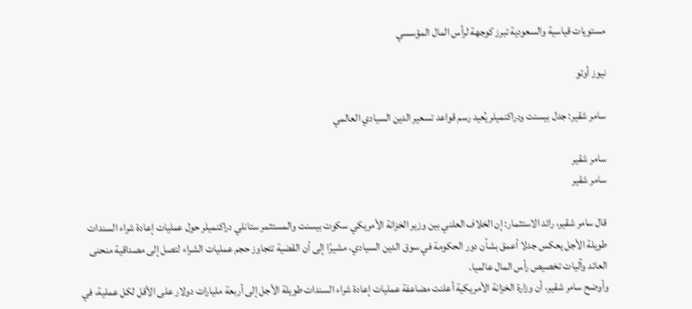مستويات قياسية والسعودية تبرز كوجهة لرأس المال المؤسسي

نيوز أوتو

سامر شقير: جدل بيسنت ودراكنميلر يُعيد رسم قواعد تسعير الدين السيادي العالمي

سامر شقير
سامر شقير

قال سامر شقير، رائد الاستثمار: إن الخلاف العلني بين وزير الخزانة الأمريكي سكوت بيسنت والمستثمر ستانلي دراكنميلر حول عمليات إعادة شراء السندات طويلة الأجل يعكس جدلا أعمق بشأن دور الحكومة في سوق الدين السيادي، مشيرًا إلى أن القضية تتجاوز حجم عمليات الشراء لتصل إلى مصداقية منحنى العائد وآليات تخصيص رأس المال عالميا.
وأوضح سامر شقير، أن وزارة الخزانة الأمريكية أعلنت مضاعفة عمليات إعادة شراء السندات طويلة الأجل إلى أربعة مليارات دولار على الأقل لكل عملية، في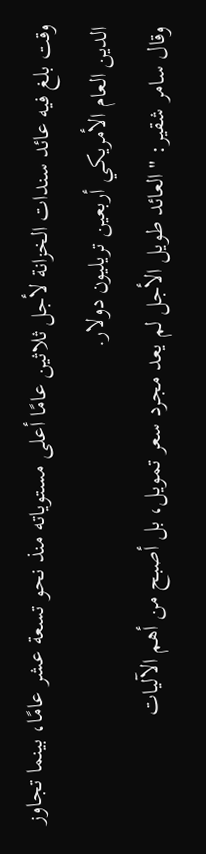وقت بلغ فيه عائد سندات الخزانة لأجل ثلاثين عامًا أعلى مستوياته منذ نحو تسعة عشر عامًا، بينما تجاوز الدين العام الأمريكي أربعين تريليون دولار.
وقال سامر شقير: "العائد طويل الأجل لم يعد مجرد سعر تمويل، بل أصبح من أهم الآليات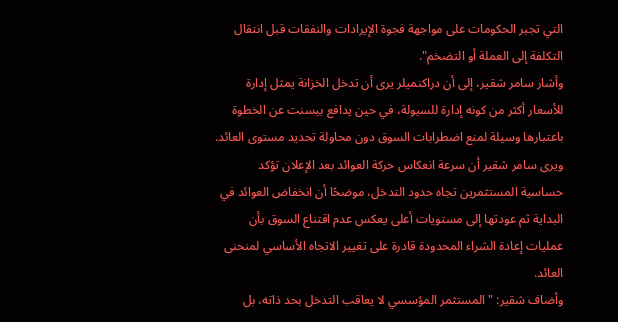التي تجبر الحكومات على مواجهة فجوة الإيرادات والنفقات قبل انتقال التكلفة إلى العملة أو التضخم".
وأشار سامر شقير، إلى أن دراكنميلر يرى أن تدخل الخزانة يمثل إدارة للأسعار أكثر من كونه إدارة للسيولة، في حين يدافع بيسنت عن الخطوة باعتبارها وسيلة لمنع اضطرابات السوق دون محاولة تحديد مستوى العائد.
ويرى سامر شقير أن سرعة انعكاس حركة العوائد بعد الإعلان تؤكد حساسية المستثمرين تجاه حدود التدخل، موضحًا أن انخفاض العوائد في البداية ثم عودتها إلى مستويات أعلى يعكس عدم اقتناع السوق بأن عمليات إعادة الشراء المحدودة قادرة على تغيير الاتجاه الأساسي لمنحنى العائد.
وأضاف شقير: "المستثمر المؤسسي لا يعاقب التدخل بحد ذاته، بل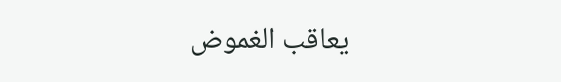يعاقب الغموض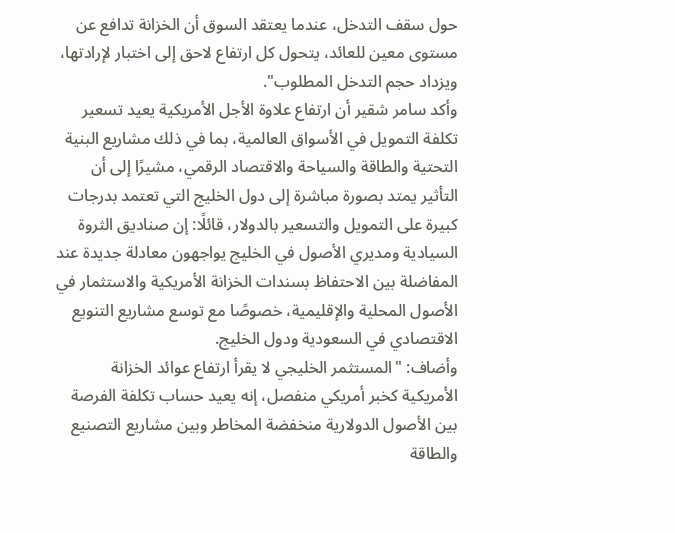حول سقف التدخل، عندما يعتقد السوق أن الخزانة تدافع عن مستوى معين للعائد، يتحول كل ارتفاع لاحق إلى اختبار لإرادتها، ويزداد حجم التدخل المطلوب".
وأكد سامر شقير أن ارتفاع علاوة الأجل الأمريكية يعيد تسعير تكلفة التمويل في الأسواق العالمية، بما في ذلك مشاريع البنية التحتية والطاقة والسياحة والاقتصاد الرقمي، مشيرًا إلى أن التأثير يمتد بصورة مباشرة إلى دول الخليج التي تعتمد بدرجات كبيرة على التمويل والتسعير بالدولار، قائلًا: إن صناديق الثروة السيادية ومديري الأصول في الخليج يواجهون معادلة جديدة عند المفاضلة بين الاحتفاظ بسندات الخزانة الأمريكية والاستثمار في الأصول المحلية والإقليمية، خصوصًا مع توسع مشاريع التنويع الاقتصادي في السعودية ودول الخليج.
وأضاف: "المستثمر الخليجي لا يقرأ ارتفاع عوائد الخزانة الأمريكية كخبر أمريكي منفصل، إنه يعيد حساب تكلفة الفرصة بين الأصول الدولارية منخفضة المخاطر وبين مشاريع التصنيع والطاقة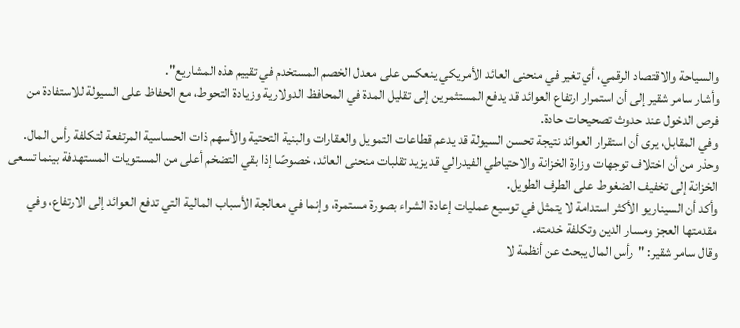والسياحة والاقتصاد الرقمي، أي تغير في منحنى العائد الأمريكي ينعكس على معدل الخصم المستخدم في تقييم هذه المشاريع".
وأشار سامر شقير إلى أن استمرار ارتفاع العوائد قد يدفع المستثمرين إلى تقليل المدة في المحافظ الدولارية وزيادة التحوط، مع الحفاظ على السيولة للاستفادة من فرص الدخول عند حدوث تصحيحات حادة.
وفي المقابل، يرى أن استقرار العوائد نتيجة تحسن السيولة قد يدعم قطاعات التمويل والعقارات والبنية التحتية والأسهم ذات الحساسية المرتفعة لتكلفة رأس المال.
وحذر من أن اختلاف توجهات وزارة الخزانة والاحتياطي الفيدرالي قد يزيد تقلبات منحنى العائد، خصوصًا إذا بقي التضخم أعلى من المستويات المستهدفة بينما تسعى الخزانة إلى تخفيف الضغوط على الطرف الطويل.
وأكد أن السيناريو الأكثر استدامة لا يتمثل في توسيع عمليات إعادة الشراء بصورة مستمرة، وإنما في معالجة الأسباب المالية التي تدفع العوائد إلى الارتفاع، وفي مقدمتها العجز ومسار الدين وتكلفة خدمته.
وقال سامر شقير: "رأس المال يبحث عن أنظمة لا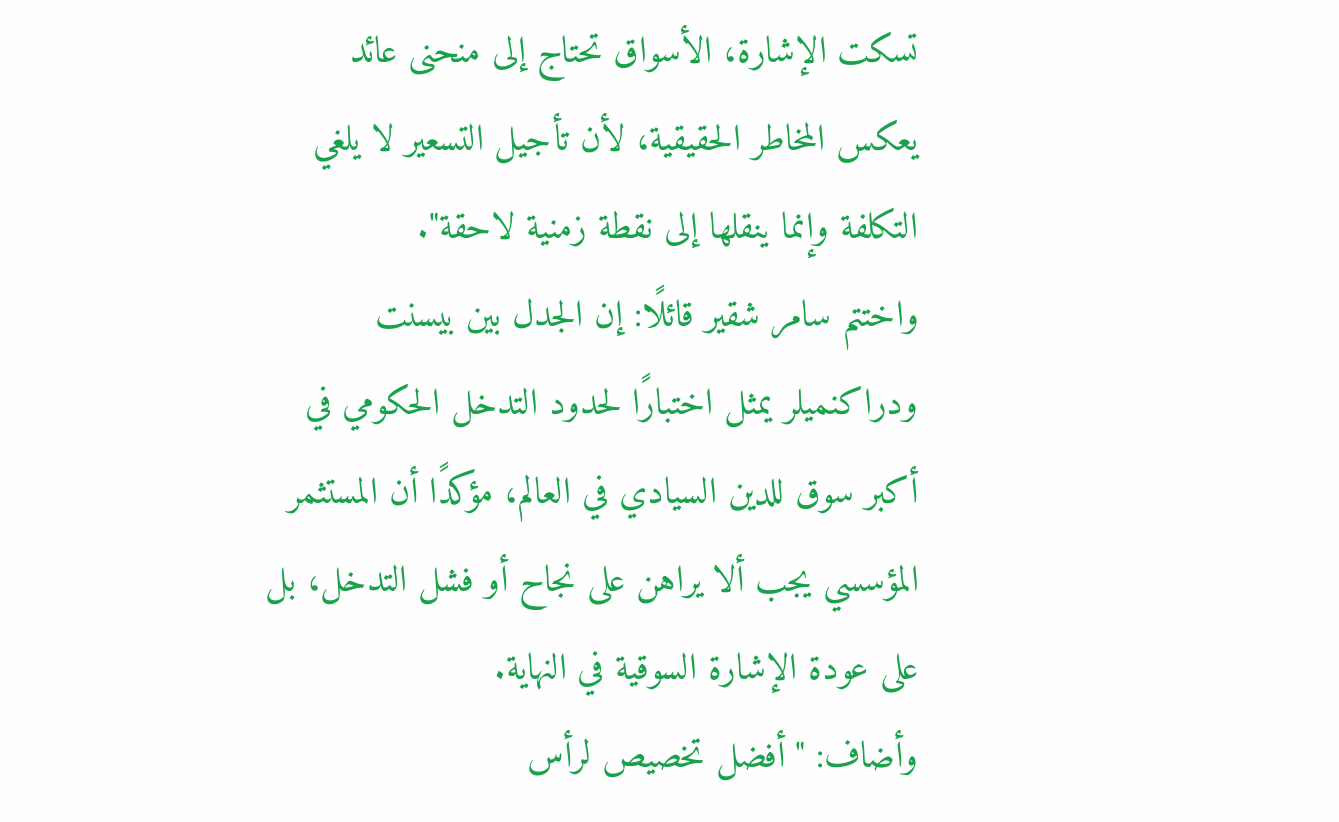تسكت الإشارة، الأسواق تحتاج إلى منحنى عائد يعكس المخاطر الحقيقية، لأن تأجيل التسعير لا يلغي التكلفة وإنما ينقلها إلى نقطة زمنية لاحقة".
واختتم سامر شقير قائلًا: إن الجدل بين بيسنت ودراكنميلر يمثل اختبارًا لحدود التدخل الحكومي في أكبر سوق للدين السيادي في العالم، مؤكدًا أن المستثمر المؤسسي يجب ألا يراهن على نجاح أو فشل التدخل، بل على عودة الإشارة السوقية في النهاية.
وأضاف: "أفضل تخصيص لرأس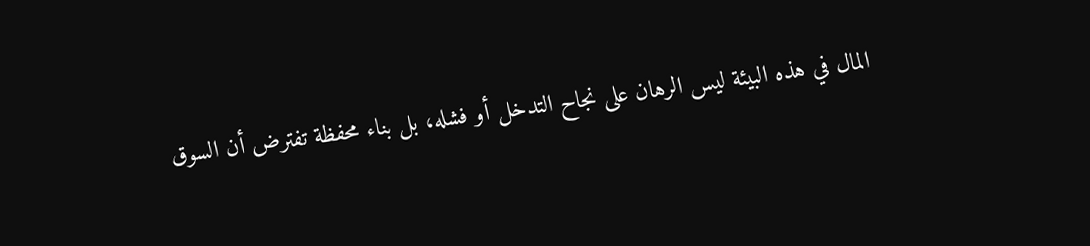المال في هذه البيئة ليس الرهان على نجاح التدخل أو فشله، بل بناء محفظة تفترض أن السوق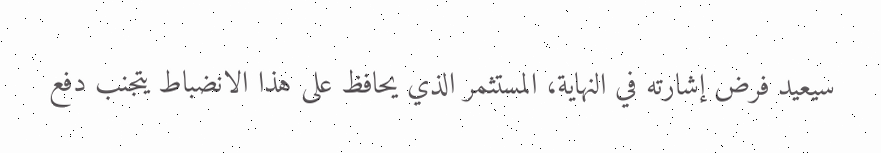سيعيد فرض إشارته في النهاية، المستثمر الذي يحافظ على هذا الانضباط يتجنب دفع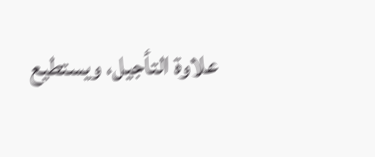علاوة التأجيل، ويستطيع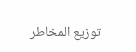توزيع المخاطر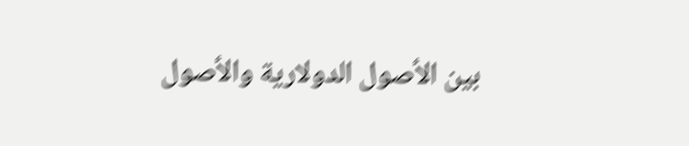بين الأصول الدولارية والأصول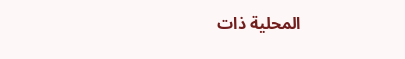المحلية ذات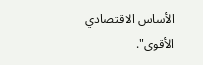الأساس الاقتصادي الأقوى".